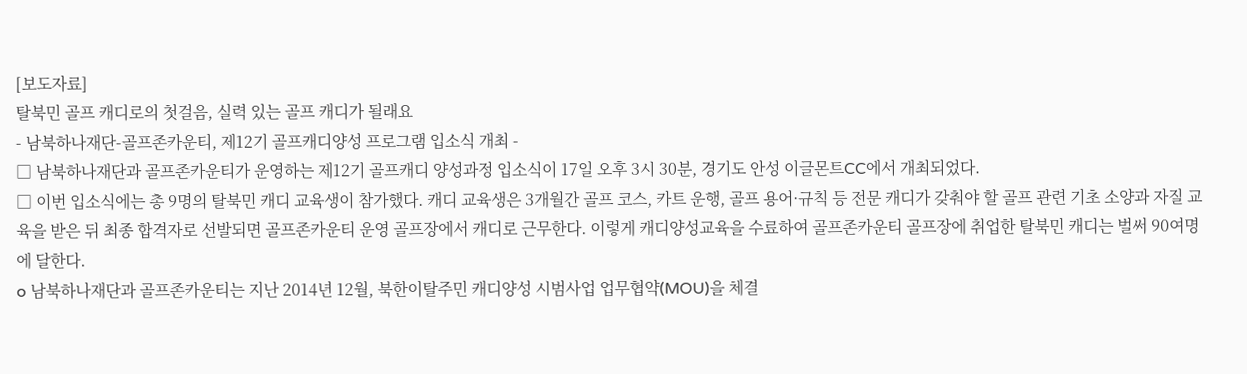[보도자료]
탈북민 골프 캐디로의 첫걸음, 실력 있는 골프 캐디가 될래요
- 남북하나재단-골프존카운티, 제12기 골프캐디양성 프로그램 입소식 개최 -
□ 남북하나재단과 골프존카운티가 운영하는 제12기 골프캐디 양성과정 입소식이 17일 오후 3시 30분, 경기도 안성 이글몬트CC에서 개최되었다.
□ 이번 입소식에는 총 9명의 탈북민 캐디 교육생이 참가했다. 캐디 교육생은 3개월간 골프 코스, 카트 운행, 골프 용어·규칙 등 전문 캐디가 갖춰야 할 골프 관련 기초 소양과 자질 교육을 받은 뒤 최종 합격자로 선발되면 골프존카운티 운영 골프장에서 캐디로 근무한다. 이렇게 캐디양성교육을 수료하여 골프존카운티 골프장에 취업한 탈북민 캐디는 벌써 90여명에 달한다.
o 남북하나재단과 골프존카운티는 지난 2014년 12월, 북한이탈주민 캐디양성 시범사업 업무협약(MOU)을 체결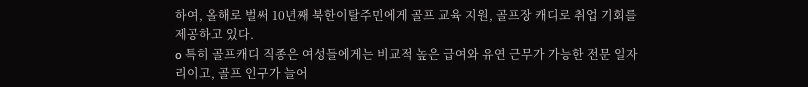하여, 올해로 벌써 10년째 북한이탈주민에게 골프 교육 지원, 골프장 캐디로 취업 기회를 제공하고 있다.
o 특히 골프캐디 직종은 여성들에게는 비교적 높은 급여와 유연 근무가 가능한 전문 일자리이고, 골프 인구가 늘어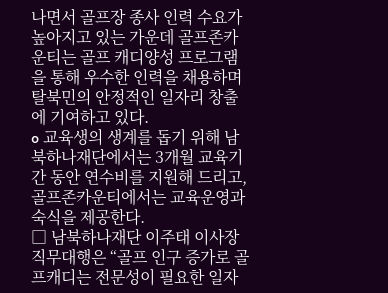나면서 골프장 종사 인력 수요가 높아지고 있는 가운데 골프존카운티는 골프 캐디양성 프로그램을 통해 우수한 인력을 채용하며 탈북민의 안정적인 일자리 창출에 기여하고 있다.
o 교육생의 생계를 돕기 위해 남북하나재단에서는 3개월 교육기간 동안 연수비를 지원해 드리고, 골프존카운티에서는 교육운영과 숙식을 제공한다.
□ 남북하나재단 이주태 이사장 직무대행은 “골프 인구 증가로 골프캐디는 전문성이 필요한 일자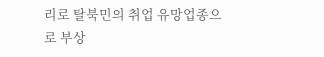리로 탈북민의 취업 유망업종으로 부상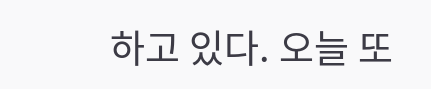하고 있다. 오늘 또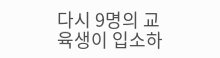다시 9명의 교육생이 입소하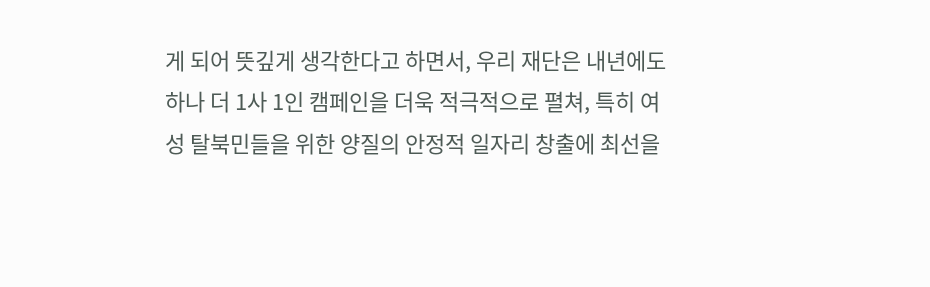게 되어 뜻깊게 생각한다고 하면서, 우리 재단은 내년에도 하나 더 1사 1인 캠페인을 더욱 적극적으로 펼쳐, 특히 여성 탈북민들을 위한 양질의 안정적 일자리 창출에 최선을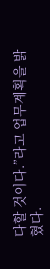다할 것이다.”라고 업무계획을 밝혔다.